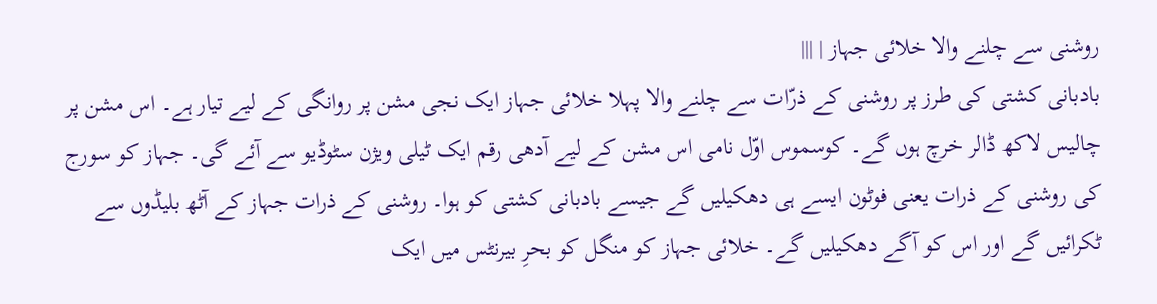روشنی سے چلنے والا خلائی جہاز | |||
بادبانی کشتی کی طرز پر روشنی کے ذرّات سے چلنے والا پہلا خلائی جہاز ایک نجی مشن پر روانگی کے لیے تیار ہے۔ اس مشن پر چالیس لاکھ ڈالر خرچ ہوں گے۔ کوسموس اوّل نامی اس مشن کے لیے آدھی رقم ایک ٹیلی ویژن سٹوڈیو سے آئے گی۔ جہاز کو سورج کی روشنی کے ذرات یعنی فوٹون ایسے ہی دھکیلیں گے جیسے بادبانی کشتی کو ہوا۔ روشنی کے ذرات جہاز کے آٹھ بلیڈوں سے ٹکرائیں گے اور اس کو آگے دھکیلیں گے۔ خلائی جہاز کو منگل کو بحرِ بیرنٹس میں ایک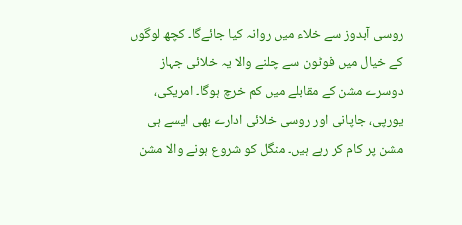روسی آبدوز سے خلاء میں روانہ کیا جائےگا۔ کچھ لوگوں کے خیال میں فوٹون سے چلنے والا یہ خلائی جہاز دوسرے مشن کے مقابلے میں کم خرچ ہوگا۔ امریکی، یورپی، جاپانی اور روسی خلائی ادارے بھی ایسے ہی مشن پر کام کر رہے ہیں۔ منگل کو شروع ہونے والا مشن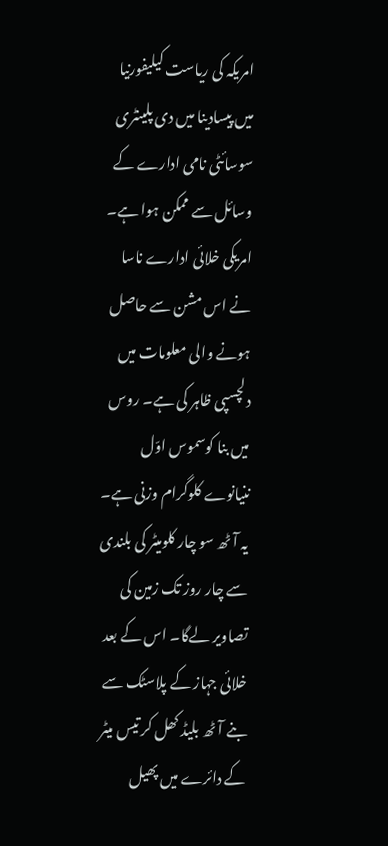امریکہ کی ریاست کیلیفورنیا میں پیسادینا میں دی پلینٹری سوسائٹی نامی ادارے کے وسائل سے ممکن ہوا ہے۔ امریکی خلائی ادارے ناسا نے اس مشن سے حاصل ہونے والی معلومات میں دلچسپی ظاہر کی ہے۔ روس میں بنا کوسموس اوّل ننیانوے کلوگرام وزنی ہے۔ یہ آٹھ سو چار کلومیٹر کی بلندی سے چار روز تک زمین کی تصاویر لےگا۔ اس کے بعد خلائی جہاز کے پلاسٹک سے بنے آٹھ بلیڈ کھل کر تیس میٹر کے دائرے میں پھیل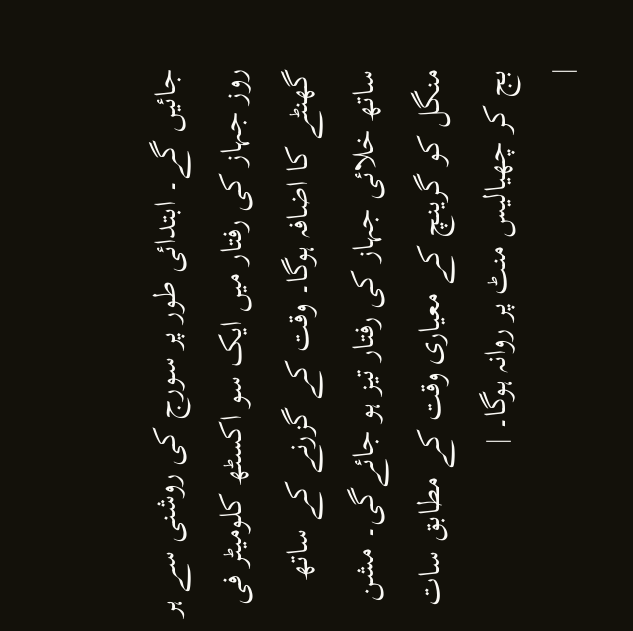جائیں گے۔ ابتدائی طور پر سورج کی روشنی سے ہر روز جہاز کی رفتار میں ایک سو اکسٹھ کلومیٹر فی گھنٹے کا اضافہ ہوگا۔ وقت کے گزرنے کے ساتھ ساتھ خلائی جہاز کی رفتار تیز ہو جائےگی۔ مشن منگل کو گرینچ کے معیاری وقت کے مطابق سات بج کر چھیالیس منٹ پر روانہ ہوگا۔ |
|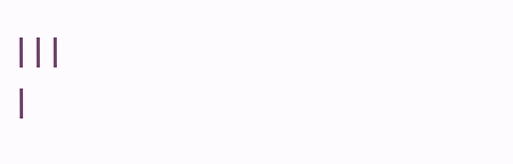|||
|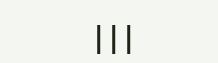|||